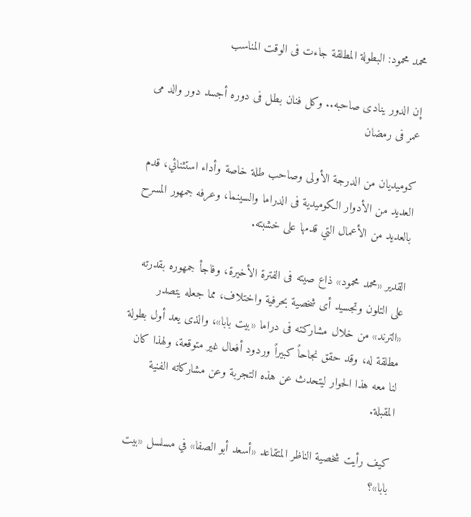محمد محمود: البطولة المطلقة جاءت فى الوقت المناسب

إن الدور ينادى صاحبه.. وكل فنان بطل فى دوره أجسد دور والد مى عمر فى رمضان

كوميديان من الدرجة الأولى وصاحب طلة خاصة وأداء استثنائي، قدم العديد من الأدوار الكوميدية فى الدراما والسينما، وعرفه جمهور المسرح بالعديد من الأعمال التي قدمها على خشبته.

القدير «محمد محمود» ذاع صيته فى الفترة الأخيرة، وفاجأ جمهوره بقدرته على التلون وتجسيد أى شخصية بحرفية واختلاف، مما جعله يتصدر «الترند» من خلال مشاركته فى دراما «بيت بابا»، والذى يعد أول بطولة مطلقة له، وقد حقق نجاحاً كبيراً وردود أفعال غير متوقعة، ولهذا كان لنا معه هذا الحوار ليتحدث عن هذه التجربة وعن مشاركاته الفنية المقبلة.

كيف رأيت شخصية الناظر المتقاعد «أسعد أبو الصفا» في مسلسل «بیت بابا»؟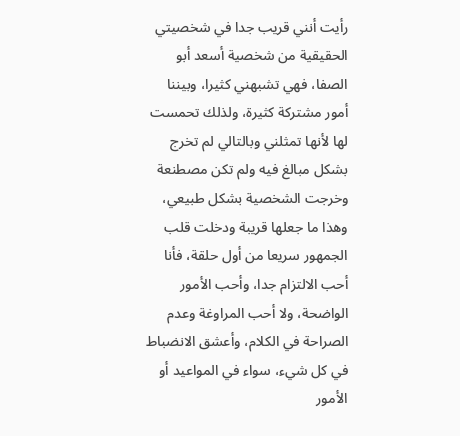رأيت أنني قريب جدا في شخصيتي الحقيقية من شخصية أسعد أبو الصفا، فهي تشبهني كثيرا، وبيننا أمور مشتركة كثيرة، ولذلك تحمست لها لأنها تمثلني وبالتالي لم تخرج بشكل مبالغ فيه ولم تكن مصطنعة وخرجت الشخصية بشكل طبيعي، وهذا ما جعلها قريبة ودخلت قلب الجمهور سريعا من أول حلقة، فأنا أحب الالتزام جدا، وأحب الأمور الواضحة، ولا أحب المراوغة وعدم الصراحة في الكلام، وأعشق الانضباط في كل شيء، سواء في المواعيد أو الأمور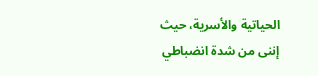الحياتية والأسرية، حيث إننى من شدة انضباطي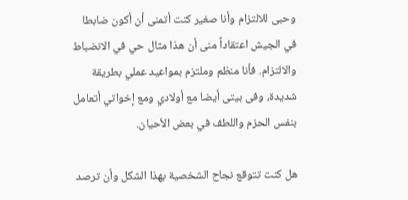وحبى للالتزام وأنا صغير كنت أتمنى أن أكون ضابطا في الجيش اعتقاداً منى أن هذا مثال حي في الانضباط والالتزام. فأنا منظم وملتزم بمواعيد عملي بطريقة شديدة، وفى بيتى أيضا مع أولادي ومع إخواتي أتعامل بنفس الحزم واللطف في بعض الأحيان.

هل كنت تتوقع نجاح الشخصية بهذا الشكل وأن ترصد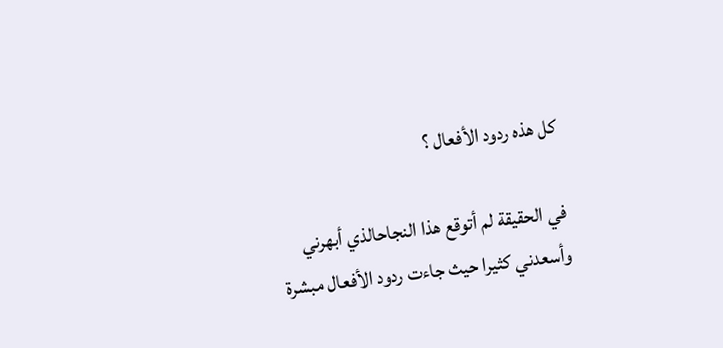كل هذه ردود الأفعال ؟

في الحقيقة لم أتوقع هذا النجاحالذي أبهرني وأسعدني كثيرا حيث جاءت ردود الأفعال مبشرة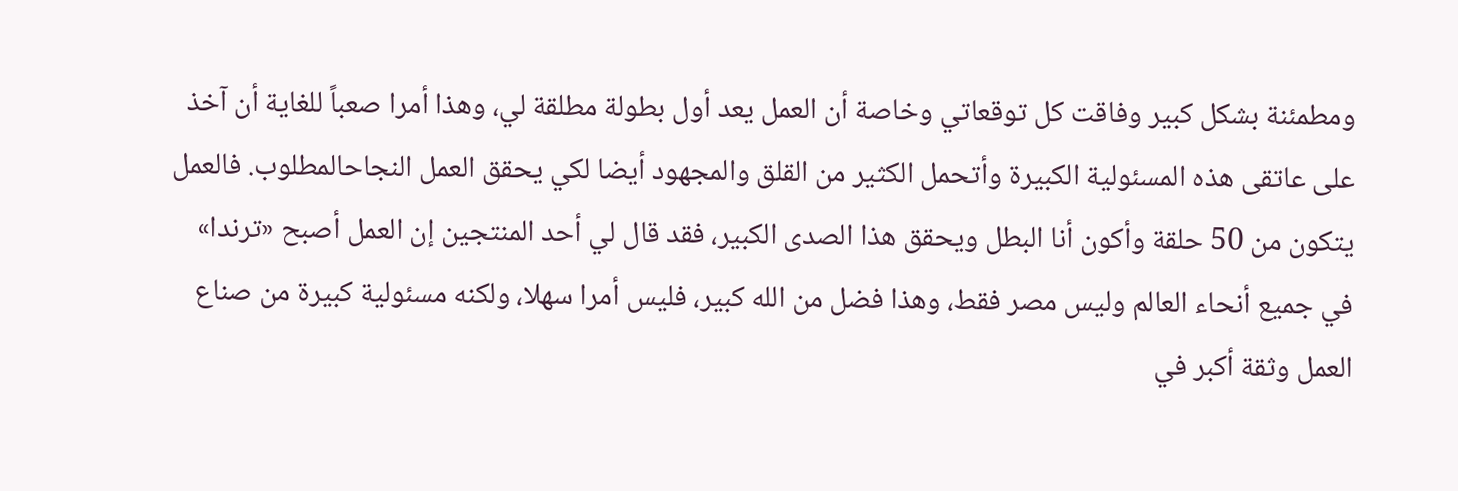ومطمئنة بشكل كبير وفاقت كل توقعاتي وخاصة أن العمل يعد أول بطولة مطلقة لي، وهذا أمرا صعباً للغاية أن آخذ على عاتقى هذه المسئولية الكبيرة وأتحمل الكثير من القلق والمجهود أيضا لكي يحقق العمل النجاحالمطلوب. فالعمل يتكون من 50 حلقة وأكون أنا البطل ويحقق هذا الصدى الكبير، فقد قال لي أحد المنتجين إن العمل أصبح «ترندا» في جميع أنحاء العالم وليس مصر فقط، وهذا فضل من الله كبير، فليس أمرا سهلا، ولكنه مسئولية كبيرة من صناع العمل وثقة أكبر في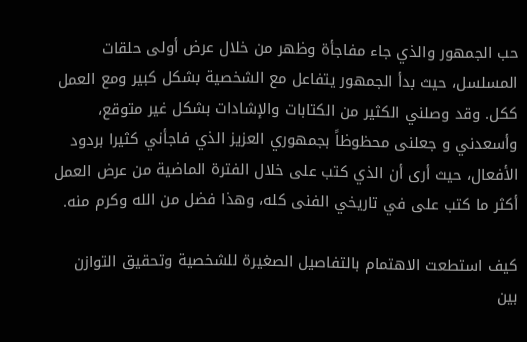حب الجمهور والذي جاء مفاجأة وظهر من خلال عرض أولى حلقات المسلسل، حيث بدأ الجمهور يتفاعل مع الشخصية بشكل كبير ومع العمل ككل. وقد وصلني الكثير من الكتابات والإشادات بشكل غير متوقع، وأسعدني و جعلنی محظوظاً بجمهوري العزيز الذي فاجأني كثيرا بردود الأفعال، حيث أرى أن الذي كتب على خلال الفترة الماضية من عرض العمل أكثر ما كتب على في تاريخي الفنى كله، وهذا فضل من الله وكرم منه.

كيف استطعت الاهتمام بالتفاصيل الصغيرة للشخصية وتحقيق التوازن بين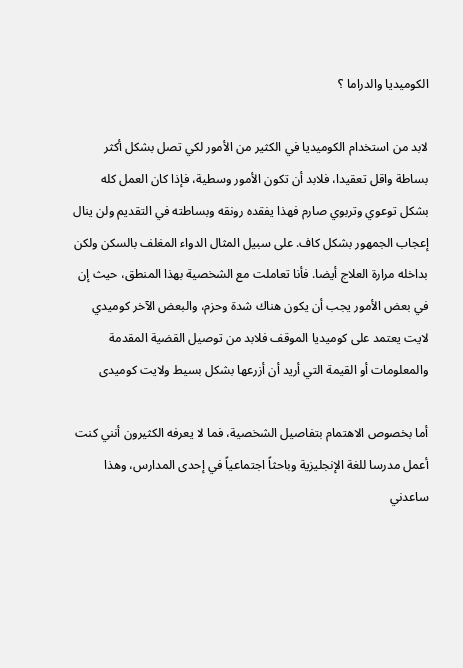الكوميديا والدراما ؟

لابد من استخدام الكوميديا في الكثير من الأمور لكي تصل بشكل أكثر بساطة واقل تعقيدا، فلابد أن تكون الأمور وسطية، فإذا كان العمل كله بشكل توعوي وتربوي صارم فهذا يفقده رونقه وبساطته في التقديم ولن ينال إعجاب الجمهور بشكل كاف. على سبيل المثال الدواء المغلف بالسكن ولكن بداخله مرارة العلاج أيضا. فأنا تعاملت مع الشخصية بهذا المنطق، حيث إن في بعض الأمور يجب أن يكون هناك شدة وحزم، والبعض الآخر كوميدي لايت يعتمد على كوميديا الموقف فلابد من توصيل القضية المقدمة والمعلومات أو القيمة التي أريد أن أزرعها بشكل بسيط ولایت کومیدی

أما بخصوص الاهتمام بتفاصيل الشخصية، فما لا يعرفه الكثيرون أنني كنت أعمل مدرسا للغة الإنجليزية وباحثاً اجتماعياً في إحدى المدارس، وهذا ساعدني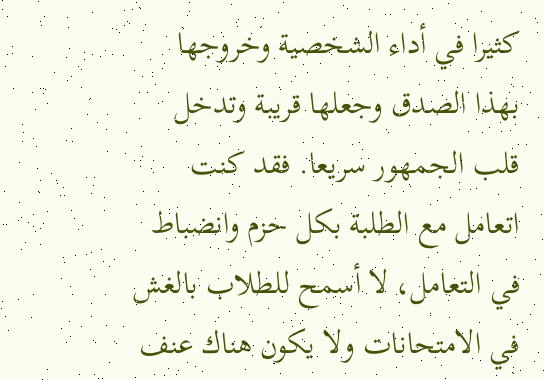كثيرا في أداء الشخصية وخروجها بهذا الصدق وجعلها قريبة وتدخل قلب الجمهور سريعا. فقد كنت اتعامل مع الطلبة بكل حزم وانضباط في التعامل، لا أسمح للطلاب بالغش في الامتحانات ولا يكون هناك عنف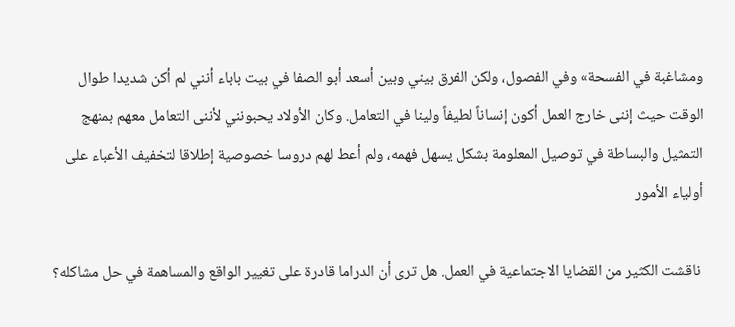ومشاغبة في الفسحة» وفي الفصول، ولكن الفرق بيني وبين أسعد أبو الصفا في بيت باباء أنني لم أكن شديدا طوال الوقت حيث إننى خارج العمل أكون إنساناً لطيفاً ولينا في التعامل. وكان الأولاد يحبونني لأننى التعامل معهم بمنهج التمثيل والبساطة في توصيل المعلومة بشكل يسهل فهمه، ولم أعط لهم دروسا خصوصية إطلاقا لتخفيف الأعباء على أولياء الأمور

 ناقشت الكثير من القضايا الاجتماعية في العمل. هل ترى أن الدراما قادرة على تغيير الواقع والمساهمة في حل مشاكله؟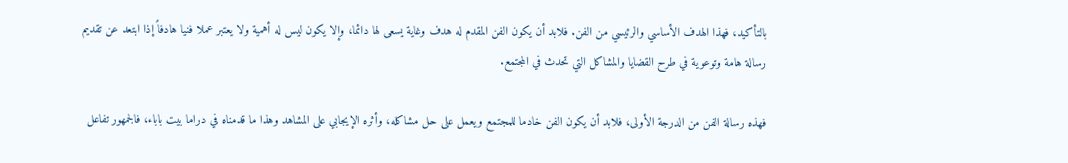بالتأكيد، فهذا الهدف الأساسي والرئيسي من الفن. فلابد أن يكون الفن المقدم له هدف وغاية يسعى لها دائما، وإلا يكون ليس له أهمية ولا يعتبر عملا فنيا هادفاً إذا ابتعد عن تقديم رسالة هامة وتوعوية في طرح القضايا والمشاكل التي تحدث في المجتمع.

فهذه رسالة الفن من الدرجة الأولى، فلابد أن يكون الفن خادما للمجتمع ويعمل على حل مشاكله، وأثره الإيجابي على المشاهد وهذا ما قدمناه في دراما بيت باباء، فالجمهور تفاعل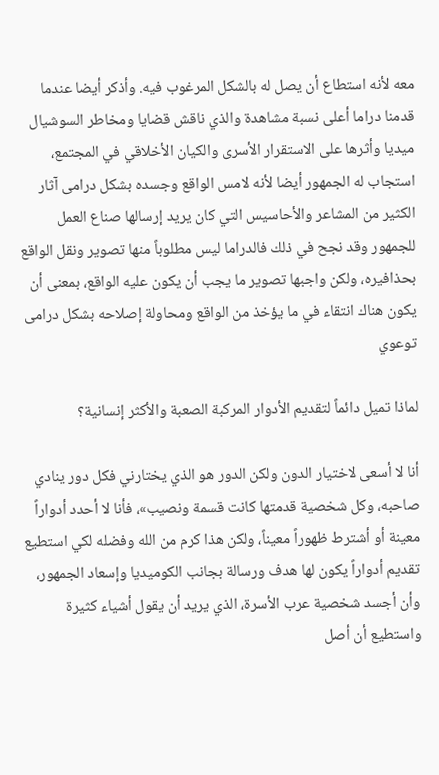معه لأنه استطاع أن يصل له بالشكل المرغوب فيه. وأذكر أيضا عندما قدمنا دراما أعلى نسبة مشاهدة والذي ناقش قضايا ومخاطر السوشيال ميديا وأثرها على الاستقرار الأسرى والكيان الأخلاقي في المجتمع، استجاب له الجمهور أيضا لأنه لامس الواقع وجسده بشكل درامی آثار الكثير من المشاعر والأحاسيس التي كان يريد إرسالها صناع العمل للجمهور وقد نجح في ذلك فالدراما ليس مطلوباً منها تصوير ونقل الواقع بحذافيره، ولكن واجبها تصوير ما يجب أن يكون عليه الواقع، بمعنى أن يكون هناك انتقاء في ما يؤخذ من الواقع ومحاولة إصلاحه بشكل درامی توعوي

لماذا تميل دائماً لتقديم الأدوار المركبة الصعبة والأكثر إنسانية؟

أنا لا أسعى لاختيار الدون ولكن الدور هو الذي يختارني فكل دور ينادي صاحبه، وكل شخصية قدمتها كانت قسمة ونصيب»، فأنا لا أحدد أدواراً معينة أو أشترط ظهوراً معيناً، ولكن هذا كرم من الله وفضله لكي استطيع تقديم أدواراً يكون لها هدف ورسالة بجانب الكوميديا وإسعاد الجمهور، وأن أجسد شخصية عرب الأسرة، الذي يريد أن يقول أشياء كثيرة واستطيع أن أصل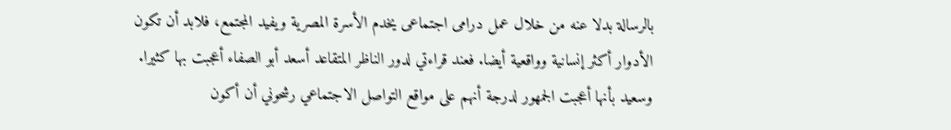بالرسالة بدلا عنه من خلال عمل درامی اجتماعی يخدم الأسرة المصرية ويفيد المجتمع، فلابد أن تكون الأدوار أكثر إنسانية وواقعية أيضا. فعند قراءتي لدور الناظر المتقاعد أسعد أبو الصفاء أعجبت بها كثيرا. وسعيد بأنها أعجبت الجمهور لدرجة أنهم على مواقع التواصل الاجتماعي رشحوني أن أكون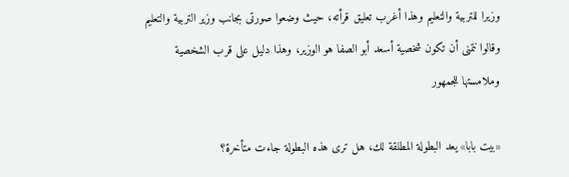وزيرا للتربية والتعليم وهذا أغرب تعليق قرأته، حيث وضعوا صورتى بجانب وزير التربية والتعليم وقالوا نتمنى أن تكون شخصية أسعد أبو الصفا هو الوزير، وهذا دليل على قرب الشخصية وملامستها للجمهور

«بيت بابا» يعد البطولة المطلقة لك، هل ترى هذه البطولة جاءت متأخرة؟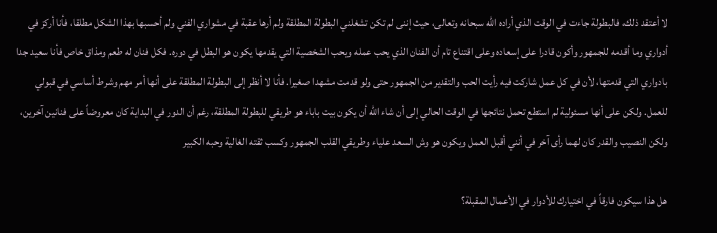لا أعتقد ذلك، فالبطولة جاءت في الوقت الذي أراده الله سبحانه وتعالى، حيث إننى لم تكن تشغلني البطولة المطلقة ولم أرها عقبة في مشواري الفني ولم أحسبها بهذا الشكل مطلقا، فأنا أركز في أدواري وما أقدمه للجمهور وأكون قادرا على إسعاده وعلى اقتناع تام أن الفنان الذي يحب عمله ويحب الشخصية التي يقدمها يكون هو البطل في دوره. فكل فنان له طعم ومذاق خاص فأنا سعيد جدا بادواري التي قدمتها، لأن في كل عمل شاركت فيه رأيت الحب والتقدير من الجمهور حتى ولو قدمت مشهدا صغيرا. فأنا لا أنظر إلى البطولة المطلقة على أنها أمر مهم وشرط أساسي في قبولي للعمل. ولكن على أنها مسئولية لم استطع تحمل نتائجها في الوقت الحالي إلى أن شاء الله أن يكون بيت باباء هو طريقي للبطولة المطلقة، رغم أن الدور في البداية كان معروضاً على فنانين آخرين، ولكن النصيب والقدر كان لهما رأى آخر في أنني أقبل العمل ويكون هو وش السعد علياء وطريقي القلب الجمهور وكسب ثقته الغالية وحبه الكبير

هل هذا سيكون فارقاً في اختيارك للأدوار في الأعمال المقبلة؟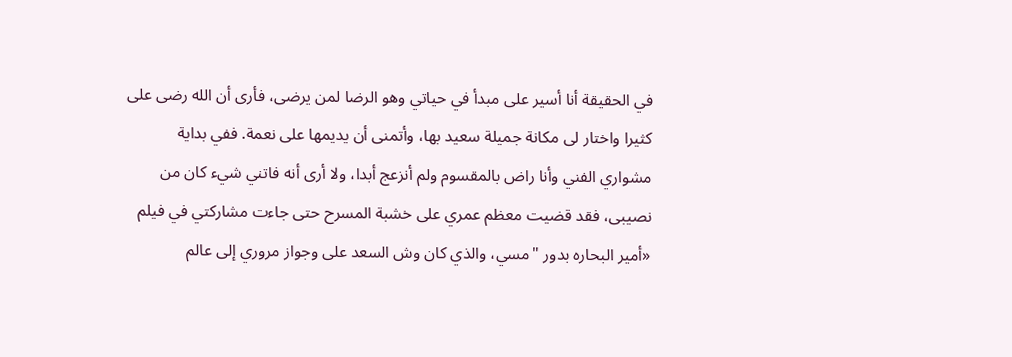في الحقيقة أنا أسير على مبدأ في حياتي وهو الرضا لمن يرضى، فأرى أن الله رضى على كثيرا واختار لى مكانة جميلة سعيد بها، وأتمنى أن يديمها على نعمة. ففي بداية مشواري الفني وأنا راض بالمقسوم ولم أنزعج أبدا، ولا أرى أنه فاتني شيء كان من نصیبی، فقد قضيت معظم عمري على خشبة المسرح حتى جاءت مشاركتي في فيلم «أمير البحاره بدور "مسي، والذي كان وش السعد على وجواز مروري إلى عالم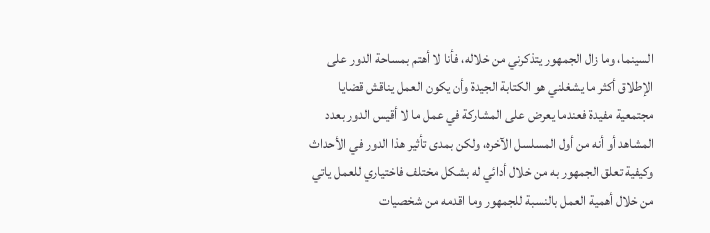السينما، وما زال الجمهور يتذكرني من خلاله، فأنا لا أهتم بمساحة الدور على الإطلاق أكثر ما يشغلني هو الكتابة الجيدة وأن يكون العمل يناقش قضايا مجتمعية مفيدة فعندما يعرض على المشاركة في عمل ما لا أقيس الدور بعدد المشاهد أو أنه من أول المسلسل الآخره، ولكن بمدى تأثير هذا الدور في الأحداث وكيفية تعلق الجمهور به من خلال أدائي له بشكل مختلف فاختياري للعمل ياتي من خلال أهمية العمل بالنسبة للجمهور وما اقدمه من شخصيات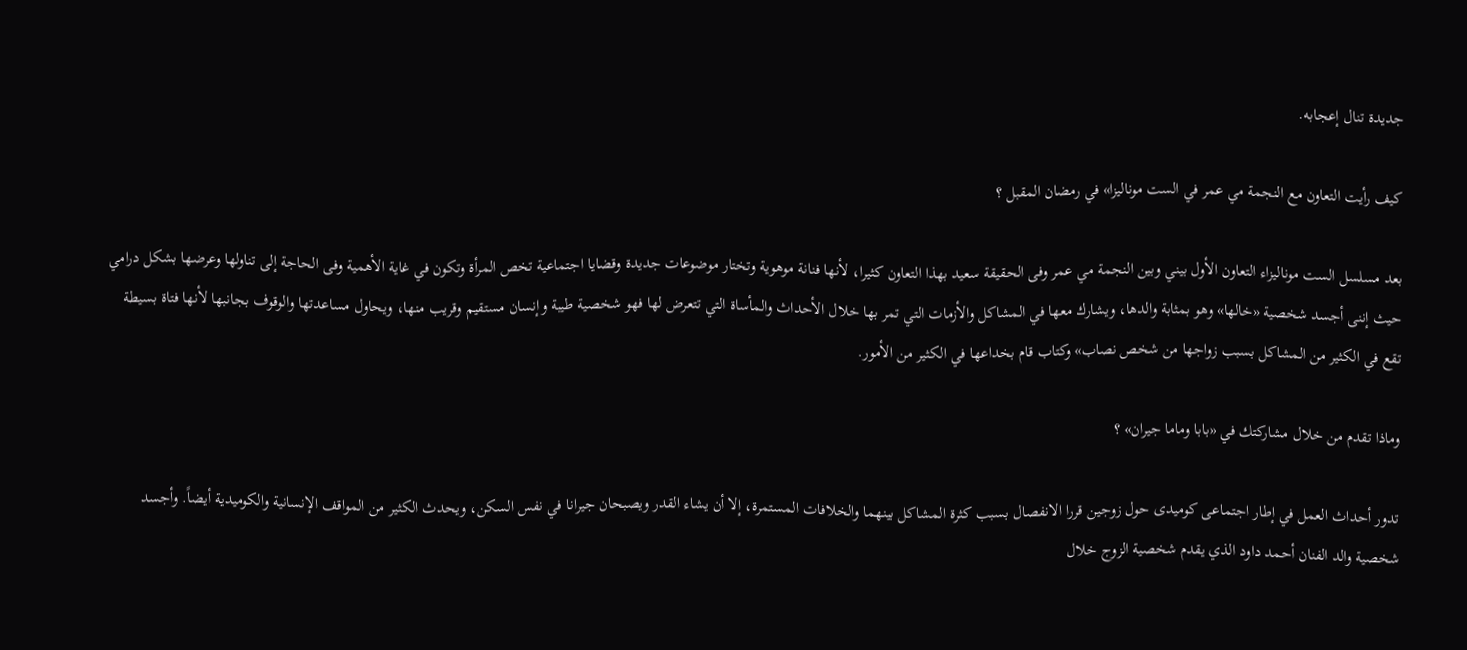جديدة تنال إعجابه.

كيف رأيت التعاون مع النجمة مي عمر في الست موناليزا» في رمضان المقبل ؟

بعد مسلسل الست موناليزاء التعاون الأول بيني وبين النجمة مي عمر وفى الحقيقة سعيد بهذا التعاون كثيرا، لأنها فنانة موهوية وتختار موضوعات جديدة وقضايا اجتماعية تخص المرأة وتكون في غاية الأهمية وفى الحاجة إلى تناولها وعرضها بشكل درامي حيث إننى أجسد شخصية «خالها» وهو بمثابة والدها، ويشارك معها في المشاكل والأزمات التي تمر بها خلال الأحداث والمأساة التي تتعرض لها فهو شخصية طيبة وإنسان مستقيم وقريب منها، ويحاول مساعدتها والوقوف بجانبها لأنها فتاة بسيطة تقع في الكثير من المشاكل بسبب زواجها من شخص نصاب» وكتاب قام بخداعها في الكثير من الأمور.

وماذا تقدم من خلال مشاركتك في «بابا وماما جيران» ؟

تدور أحداث العمل في إطار اجتماعی کومیدی حول زوجين قررا الانفصال بسبب كثرة المشاكل بينهما والخلافات المستمرة، إلا أن يشاء القدر ويصبحان جيرانا في نفس السكن، ويحدث الكثير من المواقف الإنسانية والكوميدية أيضاً. وأجسد شخصية والد الفنان أحمد داود الذي يقدم شخصية الزوج خلال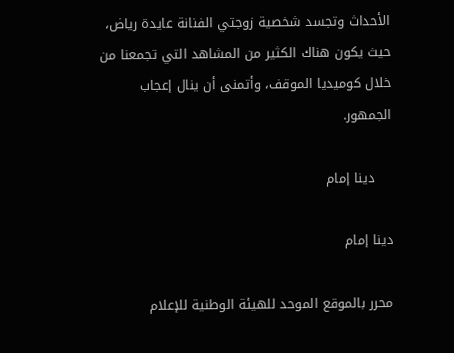الأحداث وتجسد شخصية زوجتي الفنانة عايدة رياض، حيث يكون هناك الكثير من المشاهد التي تجمعنا من خلال كوميديا الموقف، وأتمنى أن ينال إعجاب الجمهور.

    دينا إمام

دينا إمام

محرر بالموقع الموحد للهيئة الوطنية للإعلام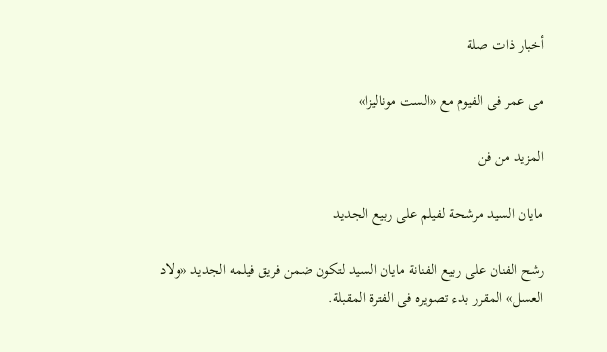أخبار ذات صلة

مى عمر فى الفيوم مع «الست موناليزا»

المزيد من فن

مايان السيد مرشحة لفيلم على ربيع الجديد

رشح الفنان على ربيع الفنانة مايان السيد لتكون ضمن فريق فيلمه الجديد «ولاد العسل» المقرر بدء تصويره فى الفترة المقبلة.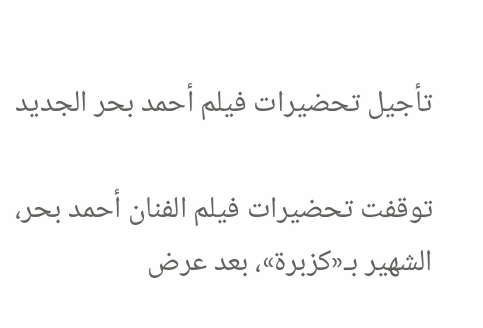تأجيل تحضيرات فيلم أحمد بحر الجديد

توقفت تحضيرات فيلم الفنان أحمد بحر، الشهير بـ«كزبرة»، بعد عرض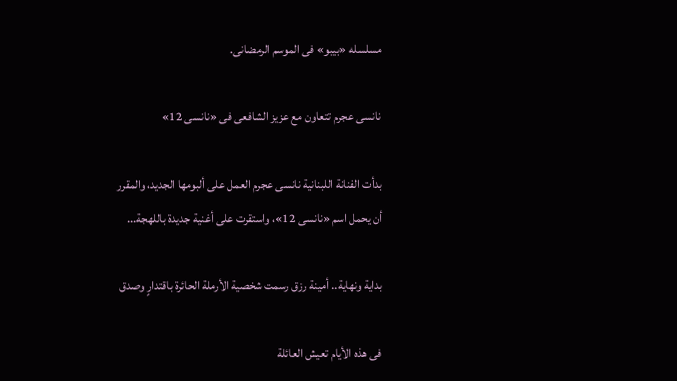مسلسله «بيبو» فى الموسم الرمضانى.

نانسى عجرم تتعاون مع عزيز الشافعى فى «نانسى 12»

بدأت الفنانة اللبنانية نانسى عجرم العمل على ألبومها الجديد، والمقرر أن يحمل اسم «نانسى 12»، واستقرت على أغنية جديدة باللهجة...

بداية ونهاية.. أمينة رزق رسمت شخصية الأرملة الحائرة باقتدارٍ وصدق

فى هذه الأيام تعيش العائلة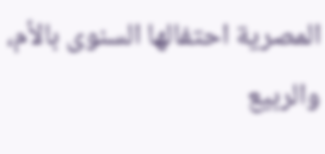المصرية احتفالها السنوى بالأم، والربيع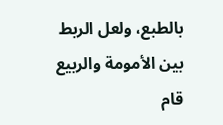بالطبع، ولعل الربط بين الأمومة والربيع قام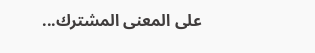على المعنى المشترك...